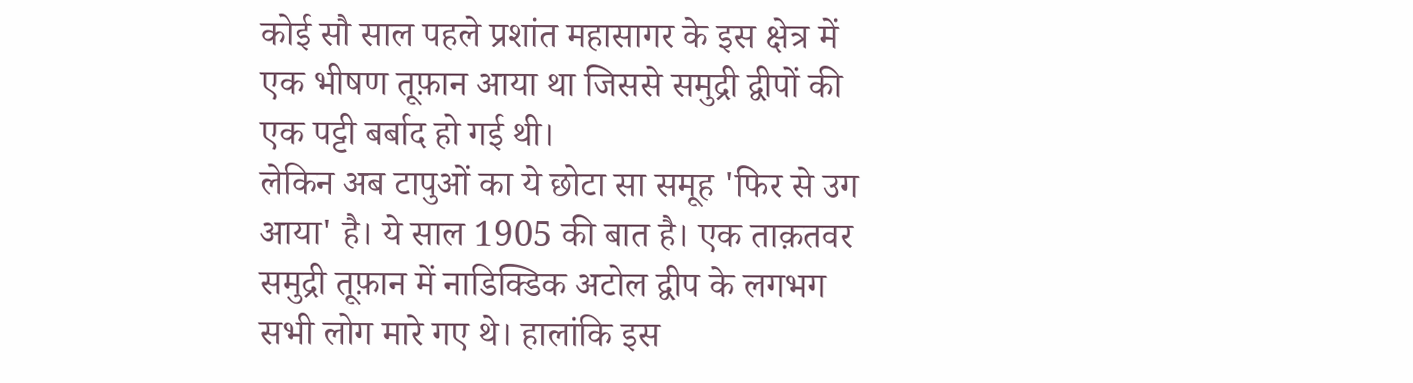कोई सौ साल पहले प्रशांत महासागर के इस क्षेत्र में एक भीषण तूफ़ान आया था जिससे समुद्री द्वीपों की एक पट्टी बर्बाद हो गई थी।
लेकिन अब टापुओं का ये छोटा सा समूह 'फिर से उग आया' है। ये साल 1905 की बात है। एक ताक़तवर समुद्री तूफ़ान में नाडिक्डिक अटोल द्वीप के लगभग सभी लोग मारे गए थे। हालांकि इस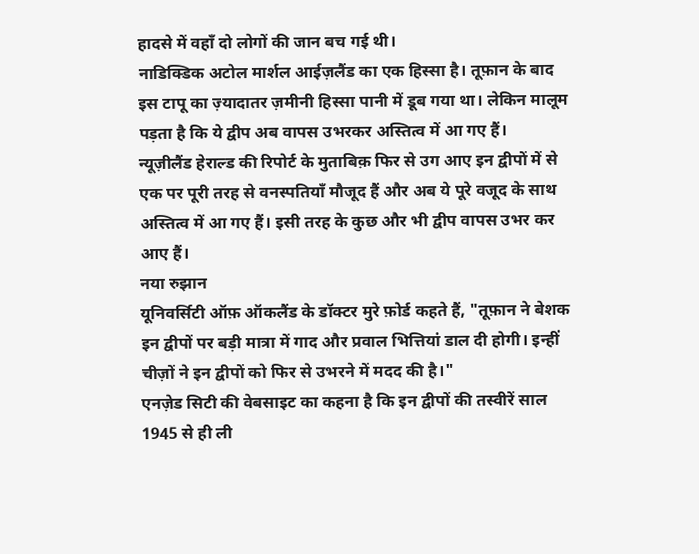हादसे में वहाँ दो लोगों की जान बच गई थी।
नाडिक्डिक अटोल मार्शल आईज़लैंड का एक हिस्सा है। तूफ़ान के बाद इस टापू का ज़्यादातर ज़मीनी हिस्सा पानी में डूब गया था। लेकिन मालूम पड़ता है कि ये द्वीप अब वापस उभरकर अस्तित्व में आ गए हैं।
न्यूज़ीलैंड हेराल्ड की रिपोर्ट के मुताबिक़ फिर से उग आए इन द्वीपों में से एक पर पूरी तरह से वनस्पतियाँ मौजूद हैं और अब ये पूरे वजूद के साथ अस्तित्व में आ गए हैं। इसी तरह के कुछ और भी द्वीप वापस उभर कर आए हैं।
नया रुझान
यूनिवर्सिटी ऑफ़ ऑकलैंड के डॉक्टर मुरे फ़ोर्ड कहते हैं, "तूफ़ान ने बेशक इन द्वीपों पर बड़ी मात्रा में गाद और प्रवाल भित्तियां डाल दी होगी। इन्हीं चीज़ों ने इन द्वीपों को फिर से उभरने में मदद की है।"
एनज़ेड सिटी की वेबसाइट का कहना है कि इन द्वीपों की तस्वीरें साल 1945 से ही ली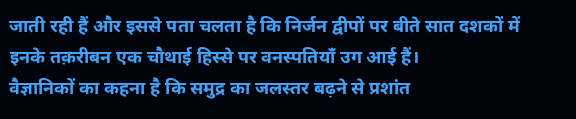जाती रही हैं और इससे पता चलता है कि निर्जन द्वीपों पर बीते सात दशकों में इनके तक़रीबन एक चौथाई हिस्से पर वनस्पतियाँ उग आई हैं।
वैज्ञानिकों का कहना है कि समुद्र का जलस्तर बढ़ने से प्रशांत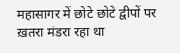महासागर में छोटे छोटे द्वीपों पर ख़तरा मंडरा रहा था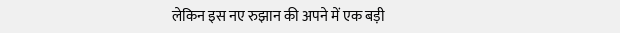लेकिन इस नए रुझान की अपने में एक बड़ी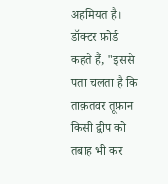अहमियत है।
डॉक्टर फ़ोर्ड कहते हैं, "इससे पता चलता है कि ताक़तवर तूफ़ान किसी द्वीप को तबाह भी कर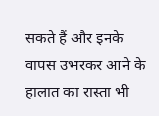सकते हैं और इनके वापस उभरकर आने के हालात का रास्ता भी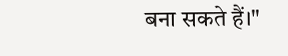बना सकते हैं।"